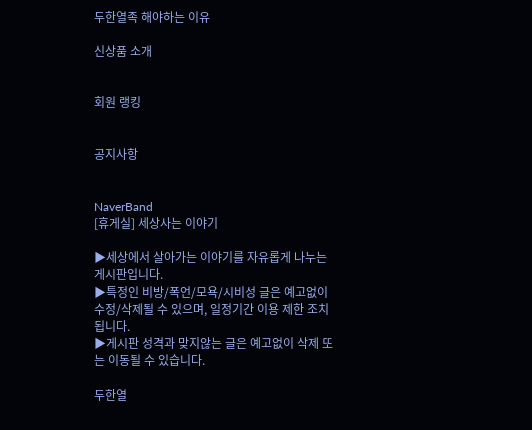두한열족 해야하는 이유

신상품 소개


회원 랭킹


공지사항


NaverBand
[휴게실] 세상사는 이야기

▶세상에서 살아가는 이야기를 자유롭게 나누는 게시판입니다.
▶특정인 비방/폭언/모욕/시비성 글은 예고없이 수정/삭제될 수 있으며, 일정기간 이용 제한 조치됩니다.
▶게시판 성격과 맞지않는 글은 예고없이 삭제 또는 이동될 수 있습니다.

두한열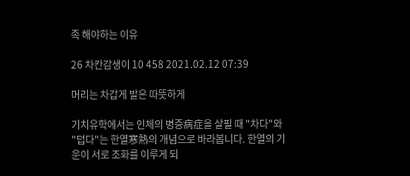족 해야하는 이유

26 차칸감생이 10 458 2021.02.12 07:39

머리는 차갑게 발은 따뜻하게

기치유학에서는 인체의 병증病症을 살필 때 "차다"와 "덥다"는 한열寒熱의 개념으로 바라봅니다. 한열의 기운이 서로 조화를 이루게 되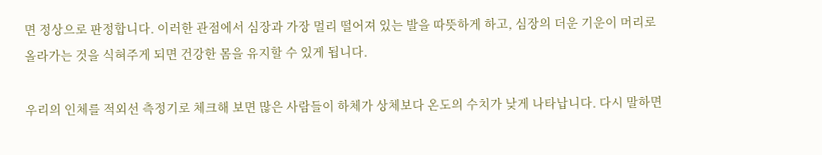면 정상으로 판정합니다. 이러한 관점에서 심장과 가장 멀리 떨어져 있는 발을 따뜻하게 하고, 심장의 더운 기운이 머리로 올라가는 것을 식혀주게 되면 건강한 몸을 유지할 수 있게 됩니다.

우리의 인체를 적외선 측정기로 체크해 보면 많은 사람들이 하체가 상체보다 온도의 수치가 낮게 나타납니다. 다시 말하면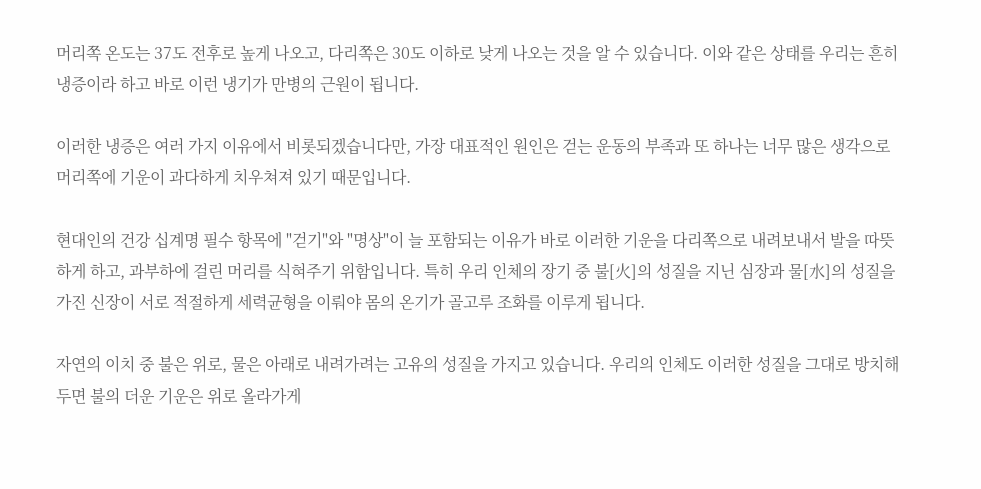머리쪽 온도는 37도 전후로 높게 나오고, 다리쪽은 30도 이하로 낮게 나오는 것을 알 수 있습니다. 이와 같은 상태를 우리는 흔히 냉증이라 하고 바로 이런 냉기가 만병의 근원이 됩니다.

이러한 냉증은 여러 가지 이유에서 비롯되겠습니다만, 가장 대표적인 원인은 걷는 운동의 부족과 또 하나는 너무 많은 생각으로 머리쪽에 기운이 과다하게 치우쳐져 있기 때문입니다.

현대인의 건강 십계명 필수 항목에 "걷기"와 "명상"이 늘 포함되는 이유가 바로 이러한 기운을 다리쪽으로 내려보내서 발을 따뜻하게 하고, 과부하에 걸린 머리를 식혀주기 위함입니다. 특히 우리 인체의 장기 중 불[火]의 성질을 지닌 심장과 물[水]의 성질을 가진 신장이 서로 적절하게 세력균형을 이뤄야 몸의 온기가 골고루 조화를 이루게 됩니다.

자연의 이치 중 불은 위로, 물은 아래로 내려가려는 고유의 성질을 가지고 있습니다. 우리의 인체도 이러한 성질을 그대로 방치해 두면 불의 더운 기운은 위로 올라가게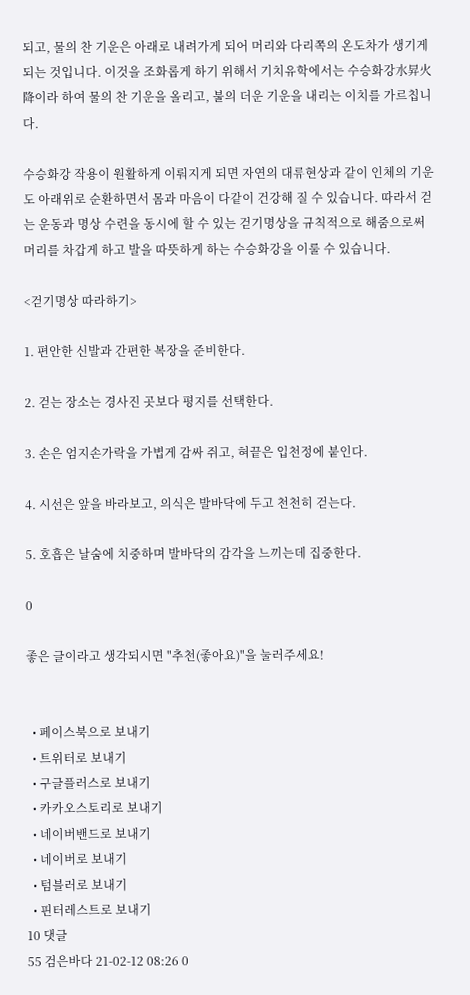되고, 물의 찬 기운은 아래로 내려가게 되어 머리와 다리쪽의 온도차가 생기게 되는 것입니다. 이것을 조화롭게 하기 위해서 기치유학에서는 수승화강水昇火降이라 하여 물의 찬 기운을 올리고, 불의 더운 기운을 내리는 이치를 가르칩니다.

수승화강 작용이 원활하게 이뤄지게 되면 자연의 대류현상과 같이 인체의 기운도 아래위로 순환하면서 몸과 마음이 다같이 건강해 질 수 있습니다. 따라서 걷는 운동과 명상 수련을 동시에 할 수 있는 걷기명상을 규칙적으로 해줌으로써 머리를 차갑게 하고 발을 따뜻하게 하는 수승화강을 이룰 수 있습니다.

<걷기명상 따라하기>

1. 편안한 신발과 간편한 복장을 준비한다.

2. 걷는 장소는 경사진 곳보다 평지를 선택한다.

3. 손은 엄지손가락을 가볍게 감싸 쥐고, 혀끝은 입천정에 붙인다.

4. 시선은 앞을 바라보고, 의식은 발바닥에 두고 천천히 걷는다.

5. 호흡은 날숨에 치중하며 발바닥의 감각을 느끼는데 집중한다.

0

좋은 글이라고 생각되시면 "추천(좋아요)"을 눌러주세요!


  • 페이스북으로 보내기
  • 트위터로 보내기
  • 구글플러스로 보내기
  • 카카오스토리로 보내기
  • 네이버밴드로 보내기
  • 네이버로 보내기
  • 텀블러로 보내기
  • 핀터레스트로 보내기
10 댓글
55 검은바다 21-02-12 08:26 0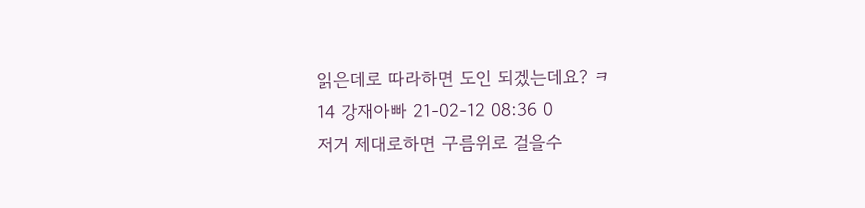읽은데로 따라하면 도인 되겠는데요? ㅋ
14 강재아빠 21-02-12 08:36 0
저거 제대로하면 구름위로 걸을수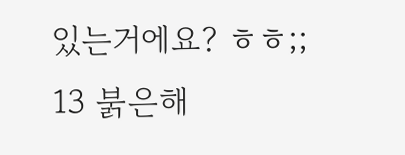있는거에요? ㅎㅎ;;
13 붉은해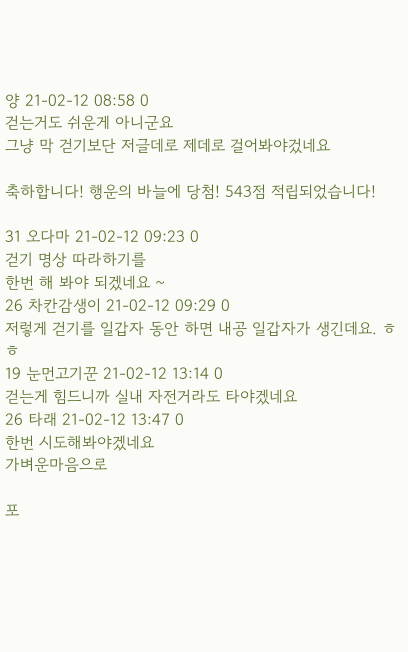양 21-02-12 08:58 0
걷는거도 쉬운게 아니군요
그냥 막 걷기보단 저글데로 제데로 걸어봐야겄네요

축하합니다! 행운의 바늘에 당첨! 543점 적립되었습니다!

31 오다마 21-02-12 09:23 0
걷기 명상 따라하기를
한번 해 봐야 되겠네요 ~
26 차칸감생이 21-02-12 09:29 0
저렇게 걷기를 일갑자 동안 하면 내공 일갑자가 생긴데요. ㅎㅎ
19 눈먼고기꾼 21-02-12 13:14 0
걷는게 힘드니까 실내 자전거라도 타야겠네요
26 타래 21-02-12 13:47 0
한번 시도해봐야겠네요
가벼운마음으로

포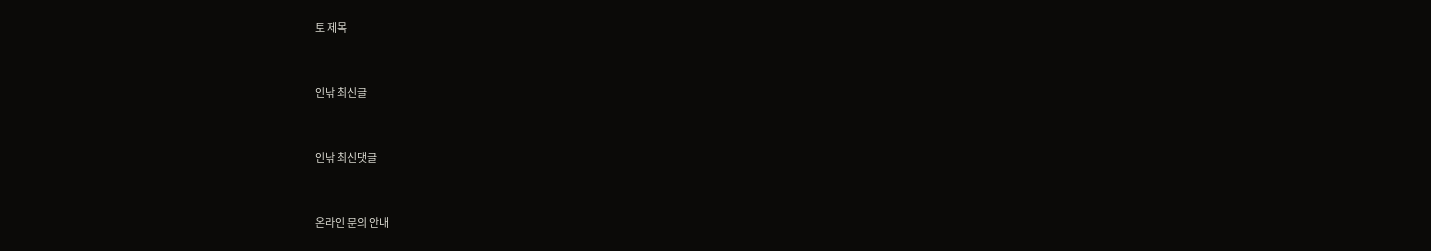토 제목


인낚 최신글


인낚 최신댓글


온라인 문의 안내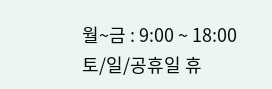월~금 : 9:00 ~ 18:00
토/일/공휴일 휴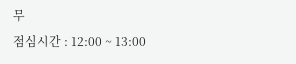무
점심시간 : 12:00 ~ 13:00